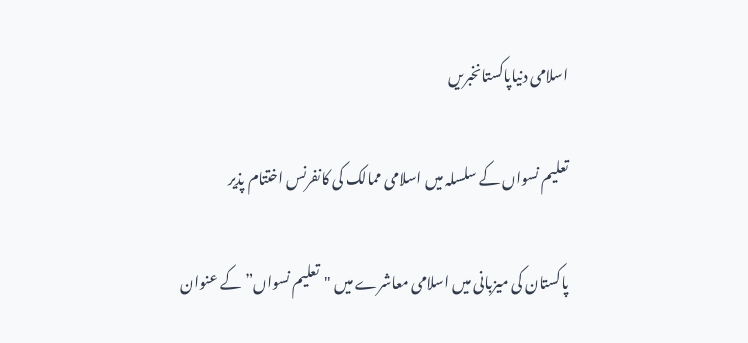اسلامی دنیاپاکستانخبریں

تعلیم نسواں کے سلسلہ میں اسلامی ممالک کی کانفرنس اختتام پذیر

پاکستان کی میزبانی میں اسلامی معاشرے میں "تعلیم نسواں” کے عنوان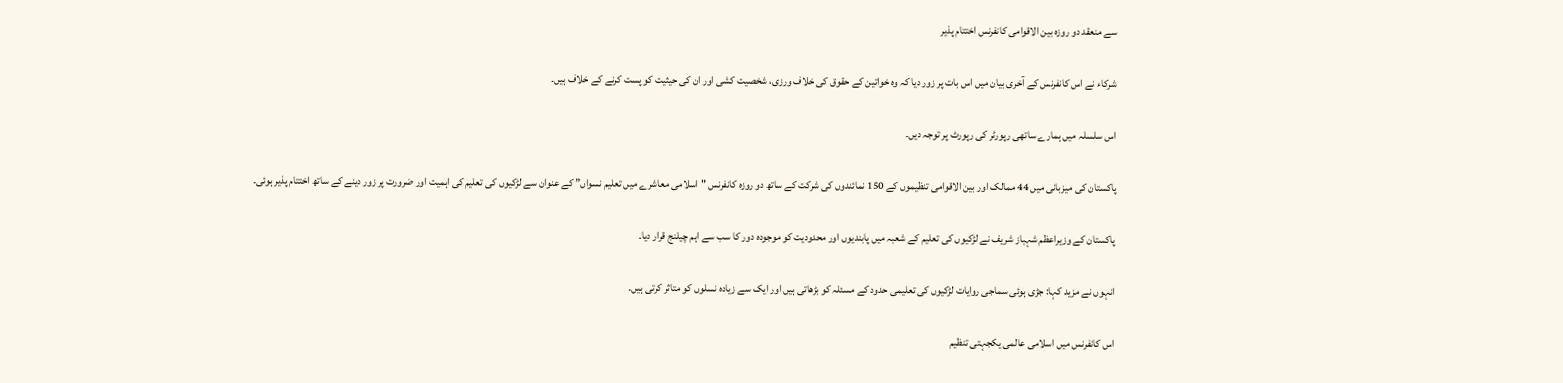سے منعقد دو روزہ بین الاقوامی کانفرنس اختتام پذیر

شرکاء نے اس کانفرنس کے آخری بیان میں اس بات پر زور دیا کہ وہ خواتین کے حقوق کی خلاف ورزی، شخصیت کشی اور ان کی حیثیت کو پست کرنے کے خلاف ہیں۔

اس سلسلہ میں ہمارے ساتھی رپورٹر کی رپورٹ پر توجہ دیں۔

پاکستان کی میزبانی میں 44 ممالک اور بین الاقوامی تنظیموں کے 150 نمائندوں کی شرکت کے ساتھ دو روزہ کانفرنس "اسلامی معاشرے میں تعلیم نسواں” کے عنوان سے لڑکیوں کی تعلیم کی اہمیت اور ضرورت پر زور دینے کے ساتھ اختتام پذیر ہوئی۔

پاکستان کے وزیراعظم شہباز شریف نے لڑکیوں کی تعلیم کے شعبہ میں پابندیوں اور محدودیت کو موجودہ دور کا سب سے اہم چیلنج قرار دیا۔

انہوں نے مزید کہا: جڑی ہوئی سماجی روایات لڑکیوں کی تعلیمی حدود کے مسئلہ کو بڑھاتی ہیں اور ایک سے زیادہ نسلوں کو متاثر کرتی ہیں۔

اس کانفرنس میں اسلامی عالمی یکجہتی تنظیم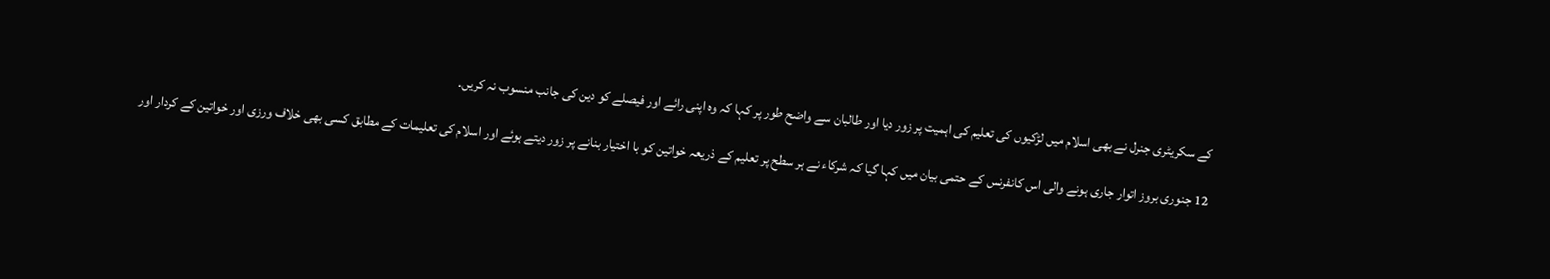کے سکریٹری جنرل نے بھی اسلام میں لڑکیوں کی تعلیم کی اہمیت پر زور دیا اور طالبان سے واضح طور پر کہا کہ وہ اپنی رائے اور فیصلے کو دین کی جانب منسوب نہ کریں۔

12 جنوری بروز اتوار جاری ہونے والی اس کانفرنس کے حتمی بیان میں کہا گیا کہ شرکاء نے ہر سطح پر تعلیم کے ذریعہ خواتین کو با اختیار بنانے پر زور دیتے ہوئے اور اسلام کی تعلیمات کے مطابق کسی بھی خلاف ورزی اور خواتین کے کردار اور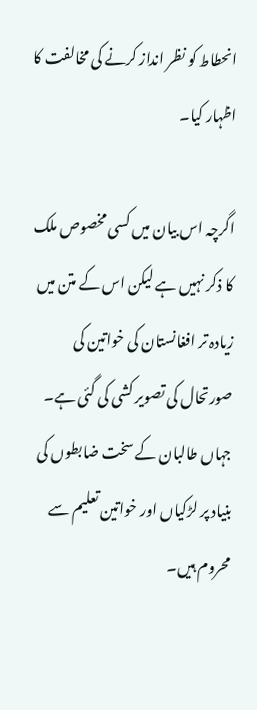انحطاط کو نظر انداز کرنے کی مخالفت کا اظہار کیا۔

اگرچہ اس بیان میں کسی مخصوص ملک کا ذکر نہیں ہے لیکن اس کے متن میں زیادہ تر افغانستان کی خواتین کی صورتحال کی تصویر کشی کی گئی ہے۔ جہاں طالبان کے سخت ضابطوں کی بنیاد پر لڑکیاں اور خواتین تعلیم سے محروم ہیں۔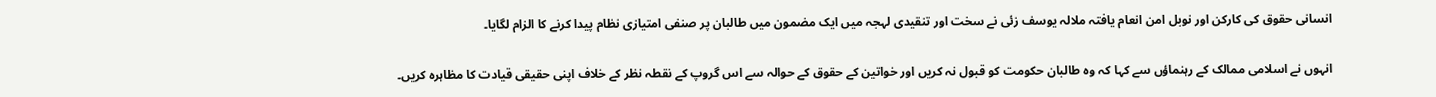انسانی حقوق کی کارکن اور نوبل امن انعام یافتہ ملالہ یوسف زئی نے سخت اور تنقیدی لہجہ میں ایک مضمون میں طالبان پر صنفی امتیازی نظام پیدا کرنے کا الزام لگایا۔

انہوں نے اسلامی ممالک کے رہنماؤں سے کہا کہ وہ طالبان حکومت کو قبول نہ کریں اور خواتین کے حقوق کے حوالہ سے اس گروپ کے نقطہ نظر کے خلاف اپنی حقیقی قیادت کا مظاہرہ کریں۔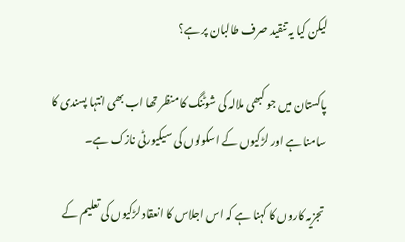لیکن کیا یہ تنقید صرف طالبان پر ہے؟

پاکستان میں جو کبھی ملالہ کی شوٹنگ کا منظر تھا اب بھی انتہا پسندی کا سامنا ہے اور لڑکیوں کے اسکولوں کی سیکیورٹی نازک ہے۔

تجزیہ کاروں کا کہنا ہے کہ اس اجلاس کا انعقاد لڑکیوں کی تعلیم کے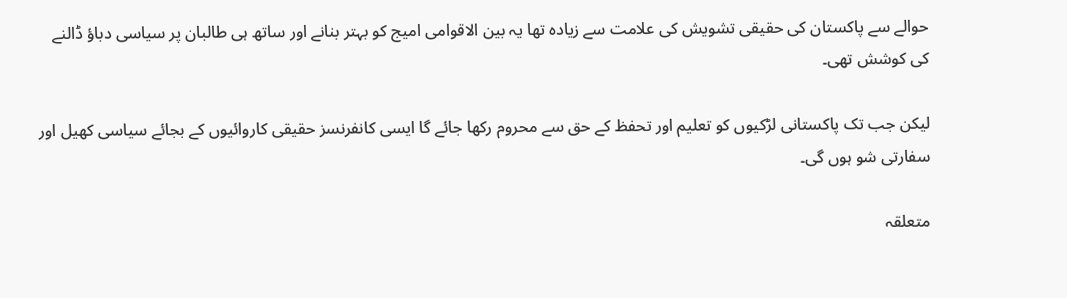حوالے سے پاکستان کی حقیقی تشویش کی علامت سے زیادہ تھا یہ بین الاقوامی امیج کو بہتر بنانے اور ساتھ ہی طالبان پر سیاسی دباؤ ڈالنے کی کوشش تھی۔

لیکن جب تک پاکستانی لڑکیوں کو تعلیم اور تحفظ کے حق سے محروم رکھا جائے گا ایسی کانفرنسز حقیقی کاروائیوں کے بجائے سیاسی کھیل اور سفارتی شو ہوں گی۔

متعلقہ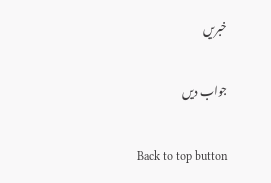خبریں

جواب دیں

Back to top button